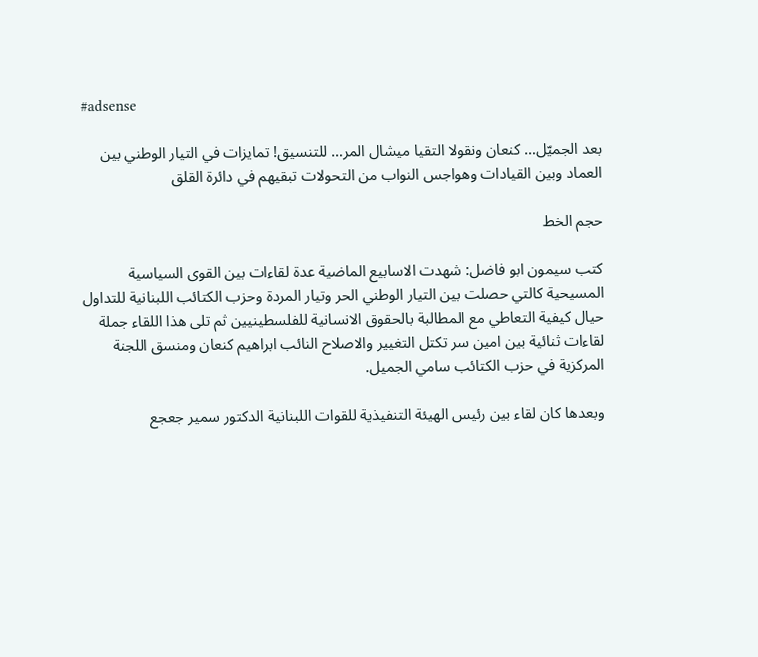#adsense

بعد الجميّل… كنعان ونقولا التقيا ميشال المر… للتنسيق! تمايزات في التيار الوطني بين العماد وبين القيادات وهواجس النواب من التحولات تبقيهم في دائرة القلق

حجم الخط

كتب سيمون ابو فاضل: شهدت الاسابيع الماضية عدة لقاءات بين القوى السياسية المسيحية كالتي حصلت بين التيار الوطني الحر وتيار المردة وحزب الكتائب اللبنانية للتداول حيال كيفية التعاطي مع المطالبة بالحقوق الانسانية للفلسطينيين ثم تلى هذا اللقاء جملة لقاءات ثنائية بين امين سر تكتل التغيير والاصلاح النائب ابراهيم كنعان ومنسق اللجنة المركزية في حزب الكتائب سامي الجميل.

وبعدها كان لقاء بين رئيس الهيئة التنفيذية للقوات اللبنانية الدكتور سمير جعجع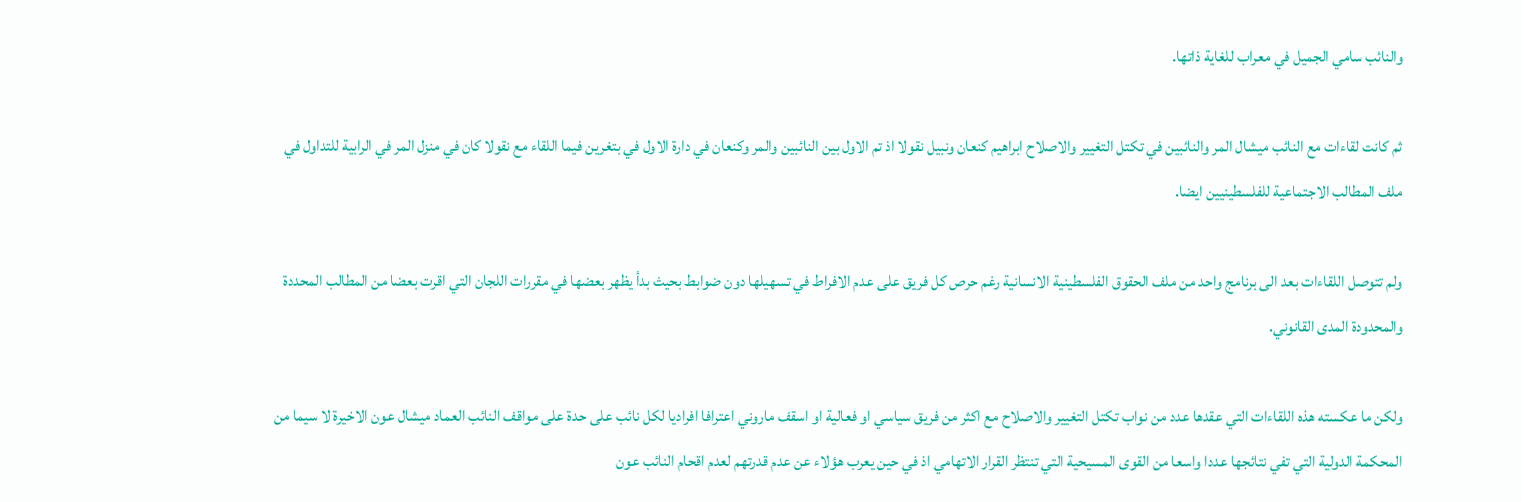والنائب سامي الجميل في معراب للغاية ذاتها.

ثم كانت لقاءات مع النائب ميشال المر والنائبين في تكتل التغيير والاصلاح ابراهيم كنعان ونبيل نقولا اذ تم الاول بين النائبين والمر وكنعان في دارة الاول في بتغرين فيما اللقاء مع نقولا كان في منزل المر في الرابية للتداول في ملف المطالب الاجتماعية للفلسطينيين ايضا.

ولم تتوصل اللقاءات بعد الى برنامج واحد من ملف الحقوق الفلسطينية الانسانية رغم حرص كل فريق على عدم الافراط في تسهيلها دون ضوابط بحيث بدأ يظهر بعضها في مقررات اللجان التي اقرت بعضا من المطالب المحددة والمحدودة المدى القانوني.

ولكن ما عكسته هذه اللقاءات التي عقدها عدد من نواب تكتل التغيير والاصلاح مع اكثر من فريق سياسي او فعالية او اسقف ماروني اعترافا افراديا لكل نائب على حدة على مواقف النائب العماد ميشال عون الاخيرة لا سيما من المحكمة الدولية التي تفي نتائجها عددا واسعا من القوى المسيحية التي تنتظر القرار الاتهامي اذ في حين يعرب هؤلاء عن عدم قدرتهم لعدم اقحام النائب عون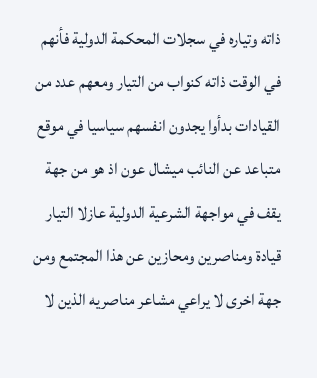ذاته وتياره في سجلات المحكمة الدولية فأنهم في الوقت ذاته كنواب من التيار ومعهم عدد من القيادات بدأوا يجدون انفسهم سياسيا في موقع متباعد عن النائب ميشال عون اذ هو من جهة يقف في مواجهة الشرعية الدولية عازلا التيار قيادة ومناصرين ومحازين عن هذا المجتمع ومن جهة اخرى لا يراعي مشاعر مناصريه الذين لا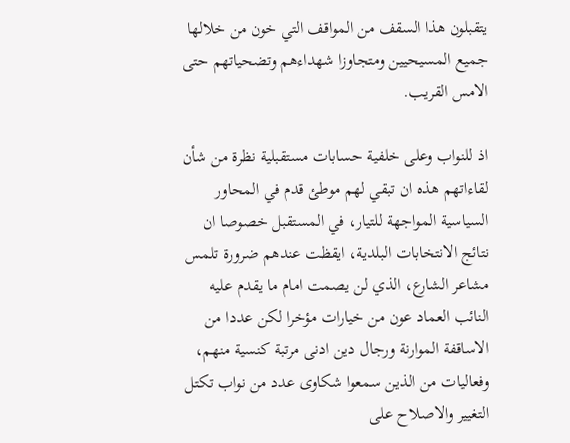يتقبلون هذا السقف من المواقف التي خون من خلالها جميع المسيحيين ومتجاوزا شهداءهم وتضحياتهم حتى الامس القريب.

اذ للنواب وعلى خلفية حسابات مستقبلية نظرة من شأن لقاءاتهم هذه ان تبقي لهم موطئ قدم في المحاور السياسية المواجهة للتيار، في المستقبل خصوصا ان نتائج الانتخابات البلدية، ايقظت عندهم ضرورة تلمس مشاعر الشارع، الذي لن يصمت امام ما يقدم عليه النائب العماد عون من خيارات مؤخرا لكن عددا من الاساقفة الموارنة ورجال دين ادنى مرتبة كنسية منهم، وفعاليات من الذين سمعوا شكاوى عدد من نواب تكتل التغيير والاصلاح على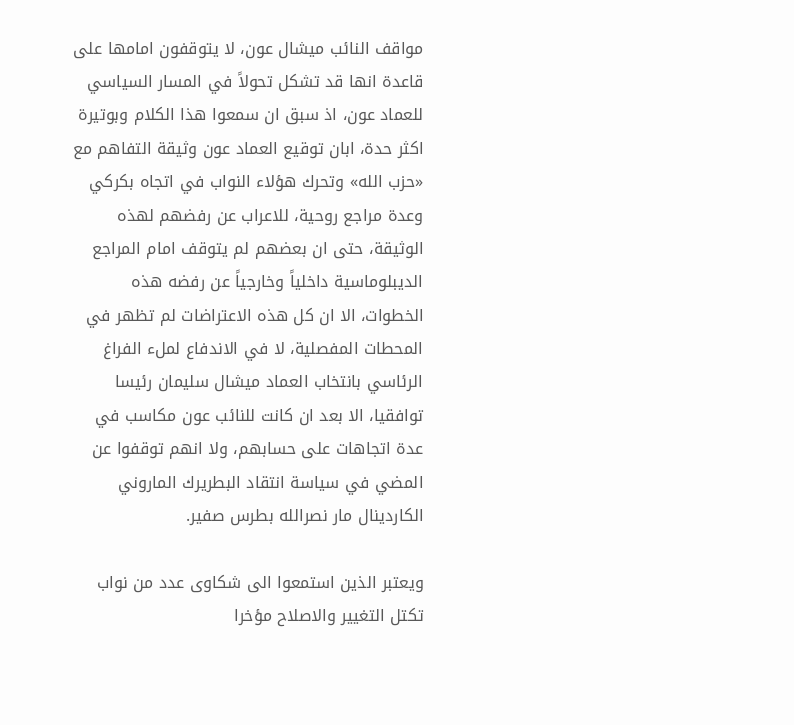مواقف النائب ميشال عون، لا يتوقفون امامها على قاعدة انها قد تشكل تحولاً في المسار السياسي للعماد عون، اذ سبق ان سمعوا هذا الكلام وبوتيرة اكثر حدة، ابان توقيع العماد عون وثيقة التفاهم مع «حزب الله» وتحرك هؤلاء النواب في اتجاه بكركي وعدة مراجع روحية، للاعراب عن رفضهم لهذه الوثيقة، حتى ان بعضهم لم يتوقف امام المراجع الديبلوماسية داخلياً وخارجياً عن رفضه هذه الخطوات، الا ان كل هذه الاعتراضات لم تظهر في المحطات المفصلية، لا في الاندفاع لملء الفراغ الرئاسي بانتخاب العماد ميشال سليمان رئيسا توافقيا، الا بعد ان كانت للنائب عون مكاسب في عدة اتجاهات على حسابهم، ولا انهم توقفوا عن المضي في سياسة انتقاد البطريرك الماروني الكاردينال مار نصرالله بطرس صفير.

ويعتبر الذين استمعوا الى شكاوى عدد من نواب تكتل التغيير والاصلاح مؤخرا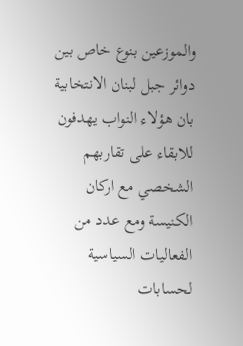والموزعين بنوع خاص بين دوائر جبل لبنان الانتخابية بان هؤلاء النواب يهدفون للابقاء على تقاربهم الشخصي مع اركان الكنيسة ومع عدد من الفعاليات السياسية لحسابات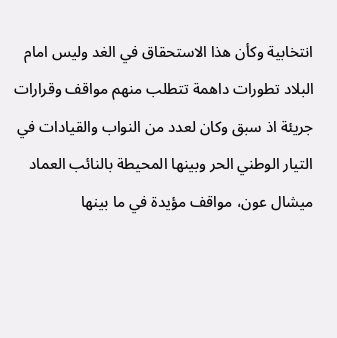انتخابية وكأن هذا الاستحقاق في الغد وليس امام البلاد تطورات داهمة تتطلب منهم مواقف وقرارات جريئة اذ سبق وكان لعدد من النواب والقيادات في التيار الوطني الحر وبينها المحيطة بالنائب العماد ميشال عون، مواقف مؤيدة في ما بينها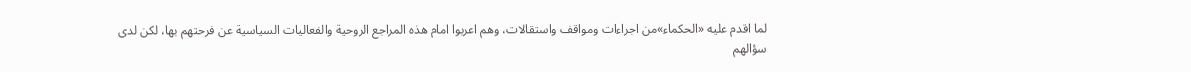لما اقدم عليه «الحكماء»من اجراءات ومواقف واستقالات، وهم اعربوا امام هذه المراجع الروحية والفعاليات السياسية عن فرحتهم بها، لكن لدى سؤالهم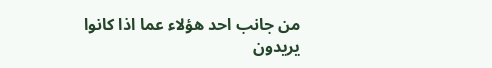من جانب احد هؤلاء عما اذا كانوا يريدون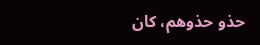حذو حذوهم، كان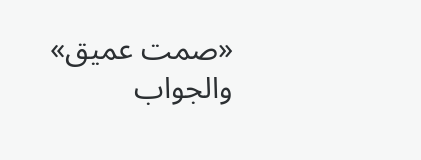«صمت عميق» والجواب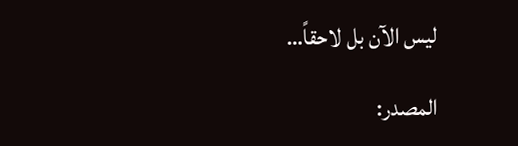ليس الآن بل لاحقاً…

المصدر: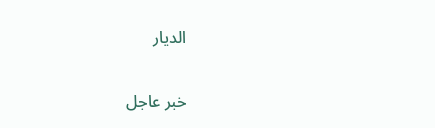الديار

خبر عاجل